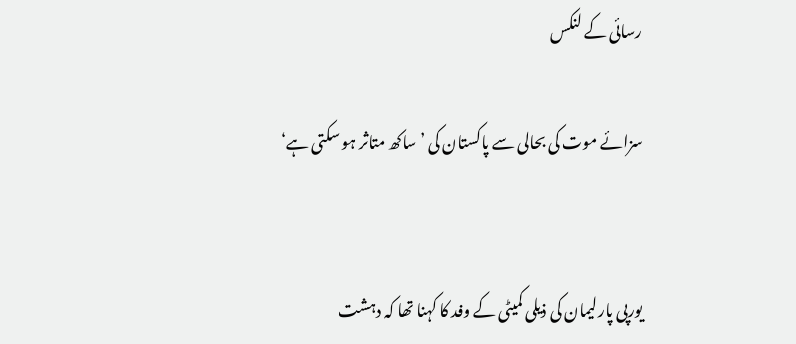رسائی کے لنکس

سزائے موت کی بحالی سے پاکستان کی ’ساکھ متاثر ہو سکتی ہے‘


یورپی پارلیمان کی ذیلی کمیٹی کے وفد کا کہنا تھا کہ دہشت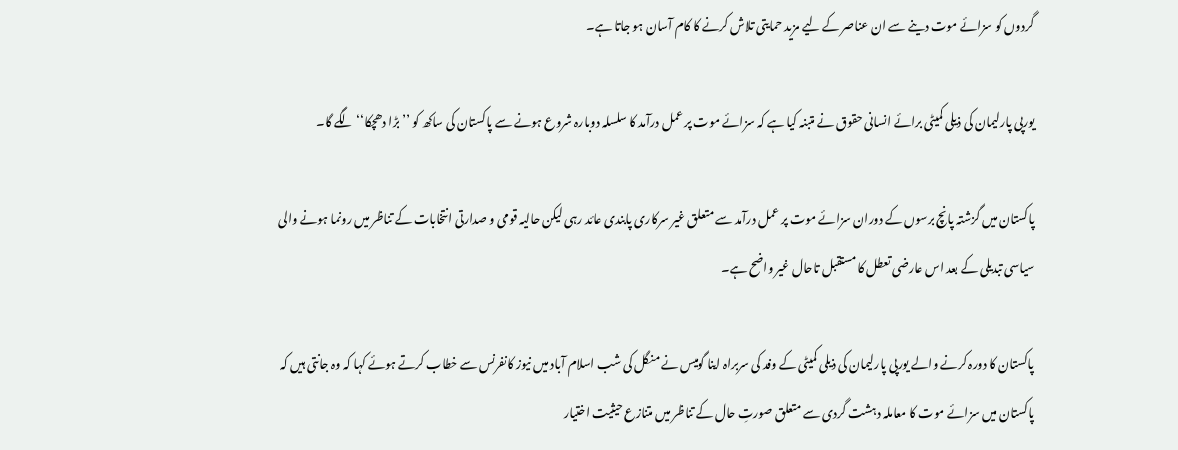گردوں کو سزائے موت دینے سے ان عناصر کے لیے مزید حمایتی تلاش کرنے کا کام آسان ہو جاتا ہے۔

یورپی پارلیمان کی ذیلی کمیٹی برائے انسانی حقوق نے متبنہ کیا ہے کہ سزائے موت پر عمل درآمد کا سلسلہ دوبارہ شروع ہونے سے پاکستان کی ساکھ کو ’’بڑا دھچکا‘‘ لگے گا۔

پاکستان میں گزشتہ پانچ برسوں کے دوران سزائے موت پر عمل درآمد سے متعلق غیر سرکاری پابندی عائد رہی لیکن حالیہ قومی و صدارتی انتخابات کے تناظر میں رونما ہونے والی سیاسی تبدیلی کے بعد اس عارضی تعطل کا مستقبل تاحال غیر واضح ہے۔

پاکستان کا دورہ کرنے والے یورپی پارلیمان کی ذیلی کمیٹی کے وفد کی سربراہ اینا گومیس نے منگل کی شب اسلام آباد میں نیوز کانفرنس سے خطاب کرتے ہوئے کہا کہ وہ جانتی ہیں کہ پاکستان میں سزائے موت کا معاملہ دہشت گردی سے متعلق صورتِ حال کے تناظر میں متنازع حیثیت اختیار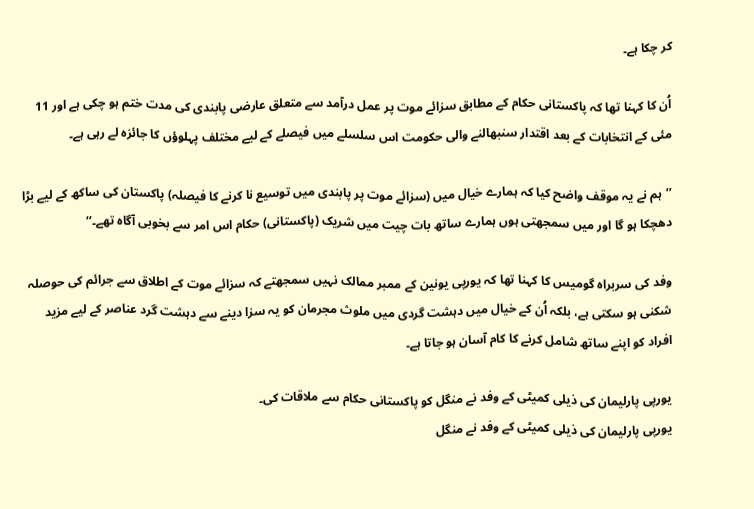کر چکا ہے۔

اُن کا کہنا تھا کہ پاکستانی حکام کے مطابق سزائے موت پر عمل درآمد سے متعلق عارضی پابندی کی مدت ختم ہو چکی ہے اور 11 مئی کے انتخابات کے بعد اقتدار سنبھالنے والی حکومت اس سلسلے میں فیصلے کے لیے مختلف پہلوؤں کا جائزہ لے رہی ہے۔

’’ہم نے یہ موقف واضح کیا کہ ہمارے خیال میں (سزائے موت پر پابندی میں توسیع نا کرنے کا فیصلہ) پاکستان کی ساکھ کے لیے بڑا دھچکا ہو گا اور میں سمجھتی ہوں ہمارے ساتھ بات چیت میں شریک (پاکستانی) حکام اس امر سے بخوبی آگاہ تھے۔‘‘

وفد کی سربراہ گومیس کا کہنا تھا کہ یورپی یونین کے ممبر ممالک نہیں سمجھتے کہ سزائے موت کے اطلاق سے جرائم کی حوصلہ شکنی ہو سکتی ہے، بلکہ اُن کے خیال میں دہشت گردی میں ملوث مجرمان کو یہ سزا دینے سے دہشت گرد عناصر کے لیے مزید افراد کو اپنے ساتھ شامل کرنے کا کام آسان ہو جاتا ہے۔

یورپی پارلیمان کی ذیلی کمیٹی کے وفد نے منگل کو پاکستانی حکام سے ملاقات کی۔
یورپی پارلیمان کی ذیلی کمیٹی کے وفد نے منگل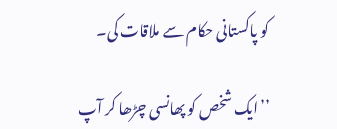کو پاکستانی حکام سے ملاقات کی۔

’’ایک شخص کو پھانسی چڑھا کر آپ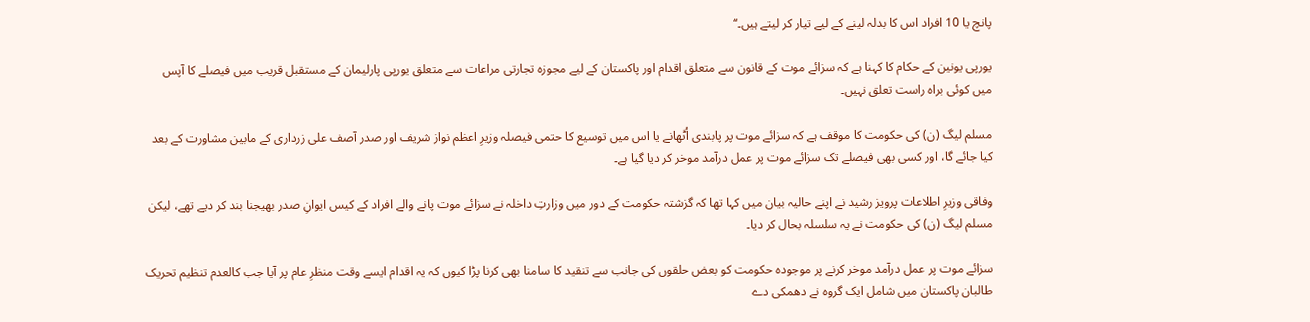پانچ یا 10 افراد اس کا بدلہ لینے کے لیے تیار کر لیتے ہیں۔‘‘

یورپی یونین کے حکام کا کہنا ہے کہ سزائے موت کے قانون سے متعلق اقدام اور پاکستان کے لیے مجوزہ تجارتی مراعات سے متعلق یورپی پارلیمان کے مستقبل قریب میں فیصلے کا آپس میں کوئی براہ راست تعلق نہیں۔

مسلم لیگ (ن) کی حکومت کا موقف ہے کہ سزائے موت پر پابندی اُٹھانے یا اس میں توسیع کا حتمی فیصلہ وزیرِ اعظم نواز شریف اور صدر آصف علی زرداری کے مابین مشاورت کے بعد کیا جائے گا، اور کسی بھی فیصلے تک سزائے موت پر عمل درآمد موخر کر دیا گیا ہے۔

وفاقی وزیرِ اطلاعات پرویز رشید نے اپنے حالیہ بیان میں کہا تھا کہ گزشتہ حکومت کے دور میں وزارتِ داخلہ نے سزائے موت پانے والے افراد کے کیس ایوانِ صدر بھیجنا بند کر دیے تھے، لیکن مسلم لیگ (ن) کی حکومت نے یہ سلسلہ بحال کر دیا۔

سزائے موت پر عمل درآمد موخر کرنے پر موجودہ حکومت کو بعض حلقوں کی جانب سے تنقید کا سامنا بھی کرنا پڑا کیوں کہ یہ اقدام ایسے وقت منظرِ عام پر آیا جب کالعدم تنظیم تحریک طالبان پاکستان میں شامل ایک گروہ نے دھمکی دے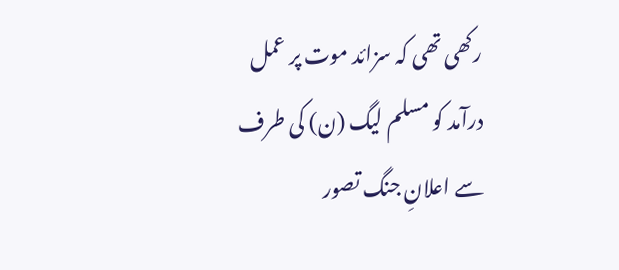رکھی تھی کہ سزائد موت پر عمل درآمد کو مسلم لیگ (ن) کی طرف سے اعلانِ جنگ تصور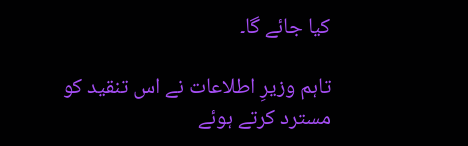کیا جائے گا۔

تاہم وزیرِ اطلاعات نے اس تنقید کو مسترد کرتے ہوئے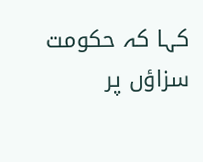کہا کہ حکومت سزاؤں پر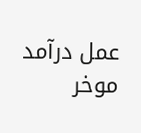عمل درآمد موخر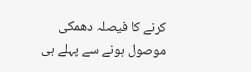کرنے کا فیصلہ دھمکی موصول ہونے سے پہلے ہی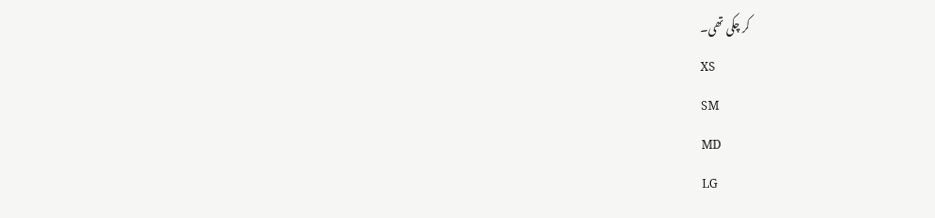کر چکی تھی۔
XS
SM
MD
LG